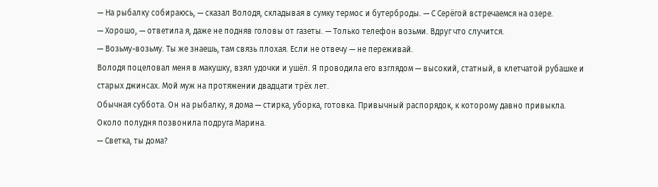— На рыбалку собираюсь, — сказал Володя, складывая в сумку термос и бутерброды. — С Серёгой встречаемся на озере.
— Хорошо, — ответила я, даже не подняв головы от газеты. — Только телефон возьми. Вдруг что случится.
— Возьму-возьму. Ты же знаешь, там связь плохая. Если не отвечу — не переживай.
Володя поцеловал меня в макушку, взял удочки и ушёл. Я проводила его взглядом — высокий, статный, в клетчатой рубашке и старых джинсах. Мой муж на протяжении двадцати трёх лет.
Обычная суббота. Он на рыбалку, я дома — стирка, уборка, готовка. Привычный распорядок, к которому давно привыкла.
Около полудня позвонила подруга Марина.
— Светка, ты дома?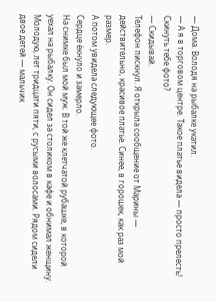— Дома. Володя на рыбалке укатил.
— А я в торговом центре. Такое платье видела — просто прелесть! Скинуть тебе фото?
— Скидывай.
Телефон пискнул. Я открыла сообщение от Марины — действительно, красивое платье. Синее, в горошек, как раз мой размер.
А потом увидела следующее фото.
Сердце ёкнуло и замерло.
На снимке был мой муж. В той же клетчатой рубашке, в которой уехал на рыбалку. Он сидел за столиком в кафе и обнимал женщину. Молодую, лет тридцати пяти, с русыми волосами. Рядом сидели двое детей — мальчик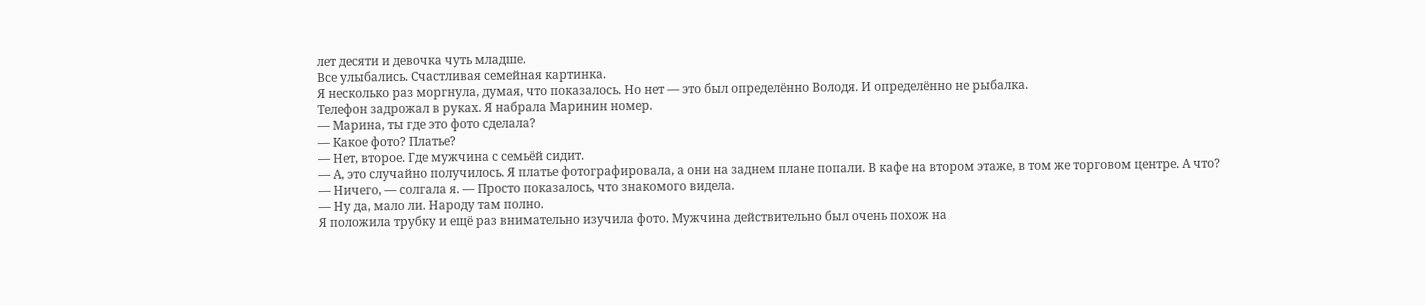лет десяти и девочка чуть младше.
Все улыбались. Счастливая семейная картинка.
Я несколько раз моргнула, думая, что показалось. Но нет — это был определённо Володя. И определённо не рыбалка.
Телефон задрожал в руках. Я набрала Маринин номер.
— Марина, ты где это фото сделала?
— Какое фото? Платье?
— Нет, второе. Где мужчина с семьёй сидит.
— А, это случайно получилось. Я платье фотографировала, а они на заднем плане попали. В кафе на втором этаже, в том же торговом центре. А что?
— Ничего, — солгала я. — Просто показалось, что знакомого видела.
— Ну да, мало ли. Народу там полно.
Я положила трубку и ещё раз внимательно изучила фото. Мужчина действительно был очень похож на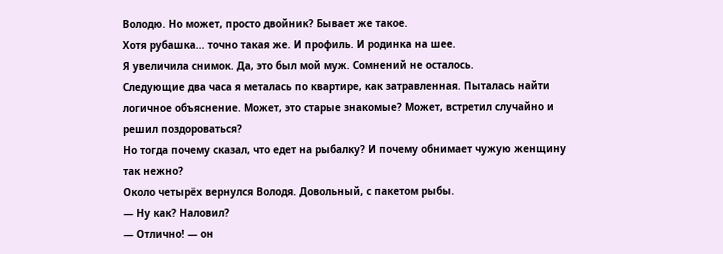Володю. Но может, просто двойник? Бывает же такое.
Хотя рубашка... точно такая же. И профиль. И родинка на шее.
Я увеличила снимок. Да, это был мой муж. Сомнений не осталось.
Следующие два часа я металась по квартире, как затравленная. Пыталась найти логичное объяснение. Может, это старые знакомые? Может, встретил случайно и решил поздороваться?
Но тогда почему сказал, что едет на рыбалку? И почему обнимает чужую женщину так нежно?
Около четырёх вернулся Володя. Довольный, с пакетом рыбы.
— Ну как? Наловил?
— Отлично! — он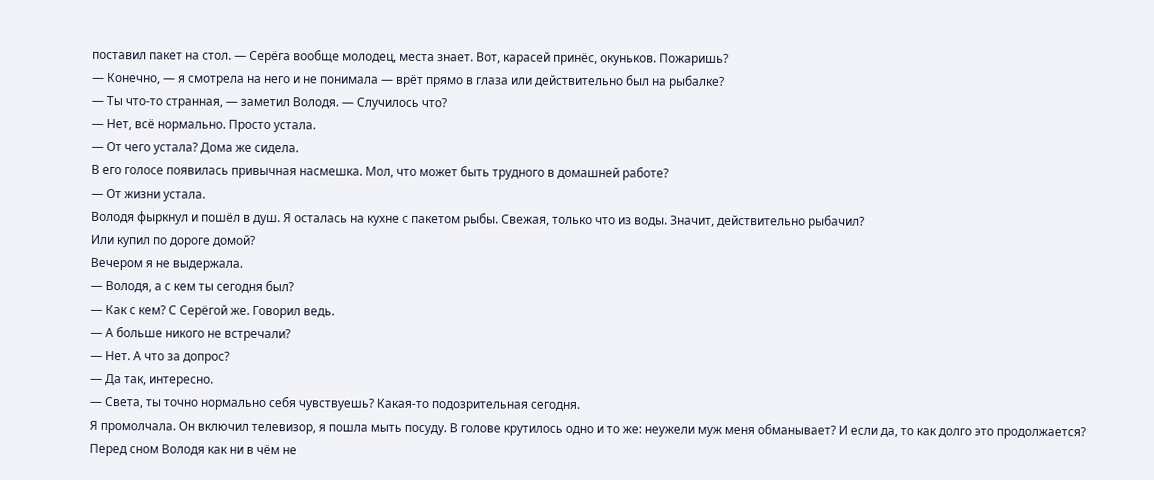поставил пакет на стол. — Серёга вообще молодец, места знает. Вот, карасей принёс, окуньков. Пожаришь?
— Конечно, — я смотрела на него и не понимала — врёт прямо в глаза или действительно был на рыбалке?
— Ты что-то странная, — заметил Володя. — Случилось что?
— Нет, всё нормально. Просто устала.
— От чего устала? Дома же сидела.
В его голосе появилась привычная насмешка. Мол, что может быть трудного в домашней работе?
— От жизни устала.
Володя фыркнул и пошёл в душ. Я осталась на кухне с пакетом рыбы. Свежая, только что из воды. Значит, действительно рыбачил?
Или купил по дороге домой?
Вечером я не выдержала.
— Володя, а с кем ты сегодня был?
— Как с кем? С Серёгой же. Говорил ведь.
— А больше никого не встречали?
— Нет. А что за допрос?
— Да так, интересно.
— Света, ты точно нормально себя чувствуешь? Какая-то подозрительная сегодня.
Я промолчала. Он включил телевизор, я пошла мыть посуду. В голове крутилось одно и то же: неужели муж меня обманывает? И если да, то как долго это продолжается?
Перед сном Володя как ни в чём не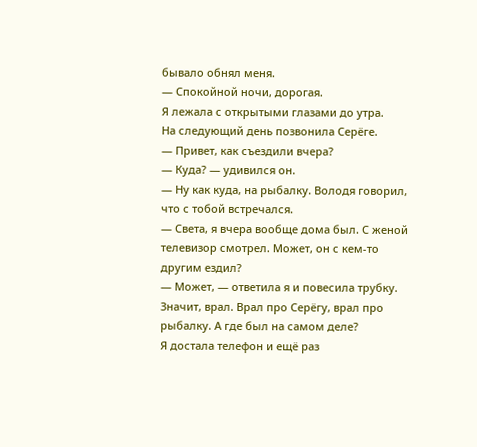бывало обнял меня.
— Спокойной ночи, дорогая.
Я лежала с открытыми глазами до утра.
На следующий день позвонила Серёге.
— Привет, как съездили вчера?
— Куда? — удивился он.
— Ну как куда, на рыбалку. Володя говорил, что с тобой встречался.
— Света, я вчера вообще дома был. С женой телевизор смотрел. Может, он с кем-то другим ездил?
— Может, — ответила я и повесила трубку.
Значит, врал. Врал про Серёгу, врал про рыбалку. А где был на самом деле?
Я достала телефон и ещё раз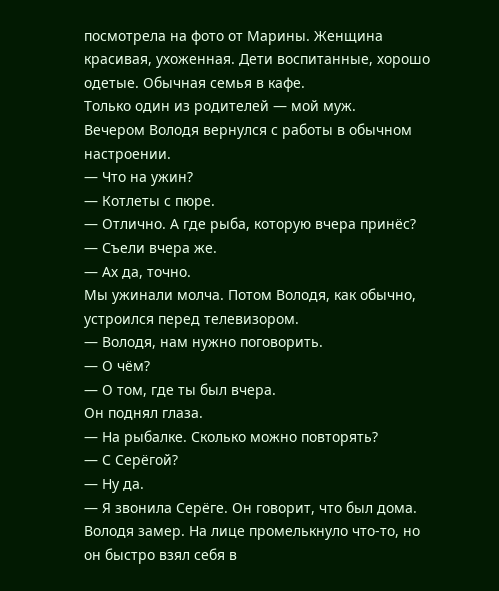посмотрела на фото от Марины. Женщина красивая, ухоженная. Дети воспитанные, хорошо одетые. Обычная семья в кафе.
Только один из родителей — мой муж.
Вечером Володя вернулся с работы в обычном настроении.
— Что на ужин?
— Котлеты с пюре.
— Отлично. А где рыба, которую вчера принёс?
— Съели вчера же.
— Ах да, точно.
Мы ужинали молча. Потом Володя, как обычно, устроился перед телевизором.
— Володя, нам нужно поговорить.
— О чём?
— О том, где ты был вчера.
Он поднял глаза.
— На рыбалке. Сколько можно повторять?
— С Серёгой?
— Ну да.
— Я звонила Серёге. Он говорит, что был дома.
Володя замер. На лице промелькнуло что-то, но он быстро взял себя в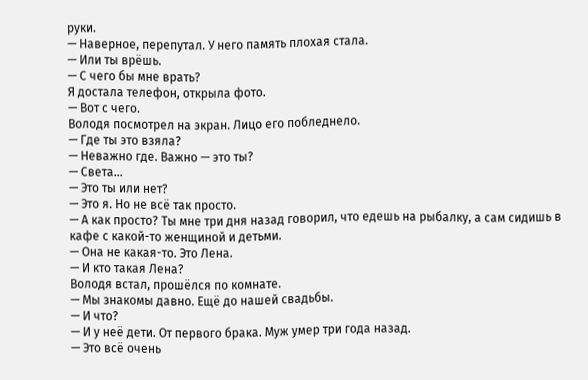руки.
— Наверное, перепутал. У него память плохая стала.
— Или ты врёшь.
— С чего бы мне врать?
Я достала телефон, открыла фото.
— Вот с чего.
Володя посмотрел на экран. Лицо его побледнело.
— Где ты это взяла?
— Неважно где. Важно — это ты?
— Света...
— Это ты или нет?
— Это я. Но не всё так просто.
— А как просто? Ты мне три дня назад говорил, что едешь на рыбалку, а сам сидишь в кафе с какой-то женщиной и детьми.
— Она не какая-то. Это Лена.
— И кто такая Лена?
Володя встал, прошёлся по комнате.
— Мы знакомы давно. Ещё до нашей свадьбы.
— И что?
— И у неё дети. От первого брака. Муж умер три года назад.
— Это всё очень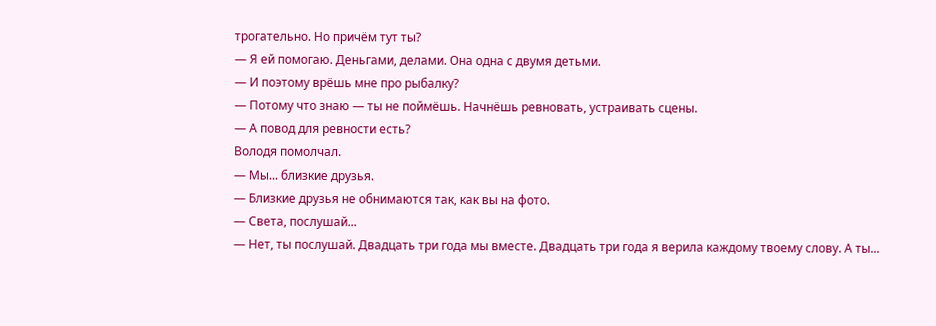трогательно. Но причём тут ты?
— Я ей помогаю. Деньгами, делами. Она одна с двумя детьми.
— И поэтому врёшь мне про рыбалку?
— Потому что знаю — ты не поймёшь. Начнёшь ревновать, устраивать сцены.
— А повод для ревности есть?
Володя помолчал.
— Мы... близкие друзья.
— Близкие друзья не обнимаются так, как вы на фото.
— Света, послушай...
— Нет, ты послушай. Двадцать три года мы вместе. Двадцать три года я верила каждому твоему слову. А ты...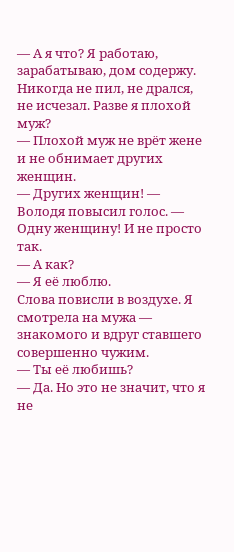— А я что? Я работаю, зарабатываю, дом содержу. Никогда не пил, не дрался, не исчезал. Разве я плохой муж?
— Плохой муж не врёт жене и не обнимает других женщин.
— Других женщин! — Володя повысил голос. — Одну женщину! И не просто так.
— А как?
— Я её люблю.
Слова повисли в воздухе. Я смотрела на мужа — знакомого и вдруг ставшего совершенно чужим.
— Ты её любишь?
— Да. Но это не значит, что я не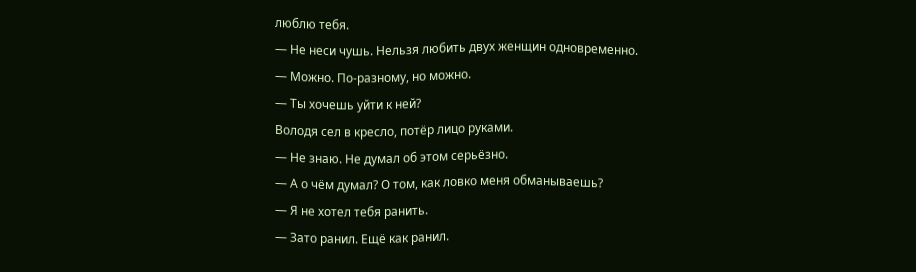люблю тебя.
— Не неси чушь. Нельзя любить двух женщин одновременно.
— Можно. По-разному, но можно.
— Ты хочешь уйти к ней?
Володя сел в кресло, потёр лицо руками.
— Не знаю. Не думал об этом серьёзно.
— А о чём думал? О том, как ловко меня обманываешь?
— Я не хотел тебя ранить.
— Зато ранил. Ещё как ранил.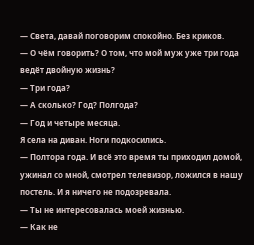— Света, давай поговорим спокойно. Без криков.
— О чём говорить? О том, что мой муж уже три года ведёт двойную жизнь?
— Три года?
— А сколько? Год? Полгода?
— Год и четыре месяца.
Я села на диван. Ноги подкосились.
— Полтора года. И всё это время ты приходил домой, ужинал со мной, смотрел телевизор, ложился в нашу постель. И я ничего не подозревала.
— Ты не интересовалась моей жизнью.
— Как не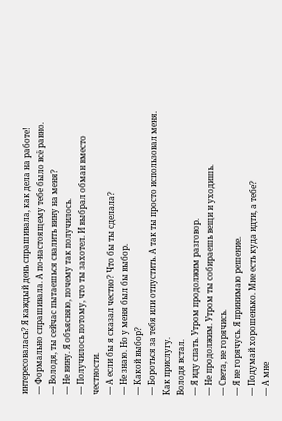интересовалась? Я каждый день спрашивала, как дела на работе!
— Формально спрашивала. А по-настоящему тебе было всё равно.
— Володя, ты сейчас пытаешься свалить вину на меня?
— Не вину. Я объясняю, почему так получилось.
— Получилось потому, что ты захотел. И выбрал обман вместо честности.
— А если бы я сказал честно? Что бы ты сделала?
— Не знаю. Но у меня был бы выбор.
— Какой выбор?
— Бороться за тебя или отпустить. А так ты просто использовал меня. Как прислугу.
Володя встал.
— Я иду спать. Утром продолжим разговор.
— Не продолжим. Утром ты собираешь вещи и уходишь.
— Света, не горячись.
— Я не горячусь. Я принимаю решение.
— Подумай хорошенько. Мне есть куда идти, а тебе?
— А мне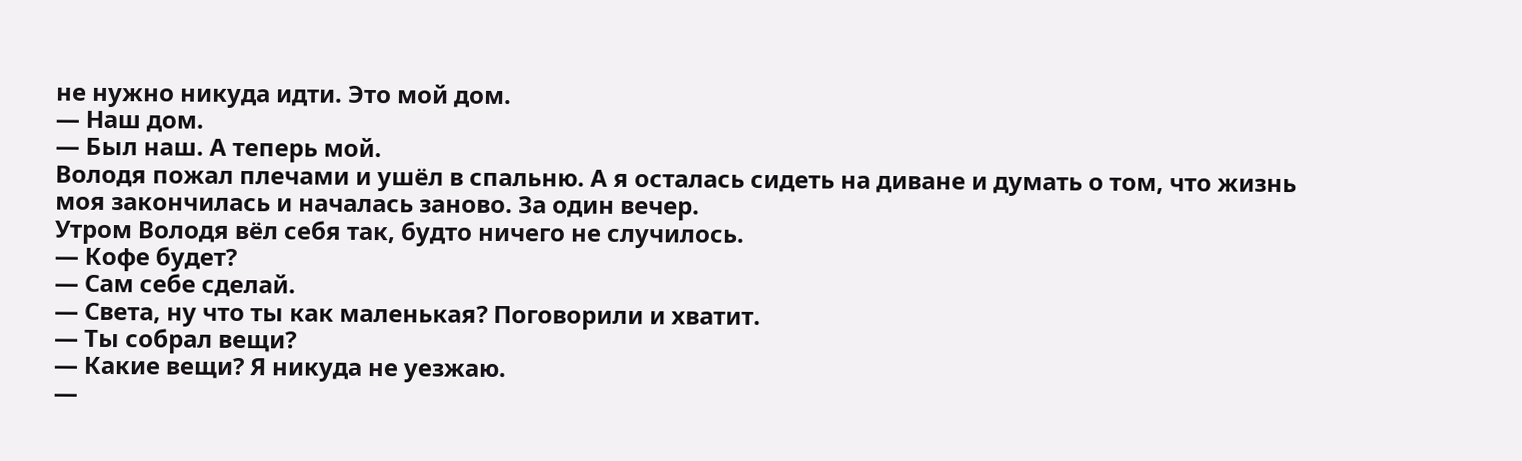не нужно никуда идти. Это мой дом.
— Наш дом.
— Был наш. А теперь мой.
Володя пожал плечами и ушёл в спальню. А я осталась сидеть на диване и думать о том, что жизнь моя закончилась и началась заново. За один вечер.
Утром Володя вёл себя так, будто ничего не случилось.
— Кофе будет?
— Сам себе сделай.
— Света, ну что ты как маленькая? Поговорили и хватит.
— Ты собрал вещи?
— Какие вещи? Я никуда не уезжаю.
—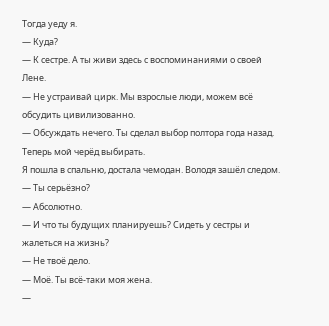Тогда уеду я.
— Куда?
— К сестре. А ты живи здесь с воспоминаниями о своей Лене.
— Не устраивай цирк. Мы взрослые люди, можем всё обсудить цивилизованно.
— Обсуждать нечего. Ты сделал выбор полтора года назад. Теперь мой черёд выбирать.
Я пошла в спальню, достала чемодан. Володя зашёл следом.
— Ты серьёзно?
— Абсолютно.
— И что ты будущих планируешь? Сидеть у сестры и жалеться на жизнь?
— Не твоё дело.
— Моё. Ты всё-таки моя жена.
—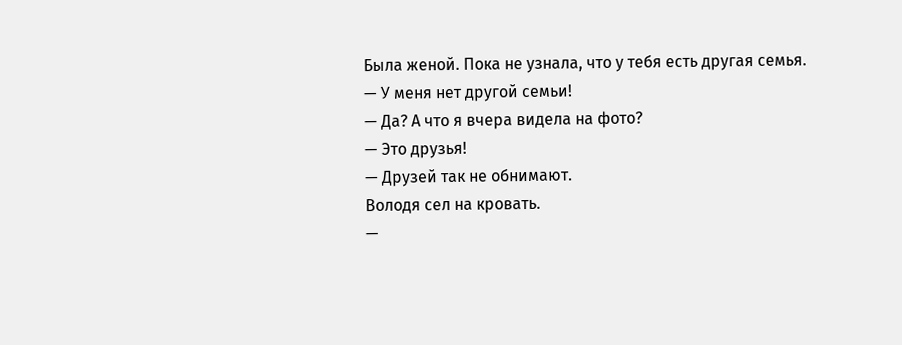Была женой. Пока не узнала, что у тебя есть другая семья.
— У меня нет другой семьи!
— Да? А что я вчера видела на фото?
— Это друзья!
— Друзей так не обнимают.
Володя сел на кровать.
—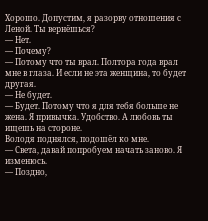Хорошо. Допустим, я разорву отношения с Леной. Ты вернёшься?
— Нет.
— Почему?
— Потому что ты врал. Полтора года врал мне в глаза. И если не эта женщина, то будет другая.
— Не будет.
— Будет. Потому что я для тебя больше не жена. Я привычка. Удобство. А любовь ты ищешь на стороне.
Володя поднялся, подошёл ко мне.
— Света, давай попробуем начать заново. Я изменюсь.
— Поздно,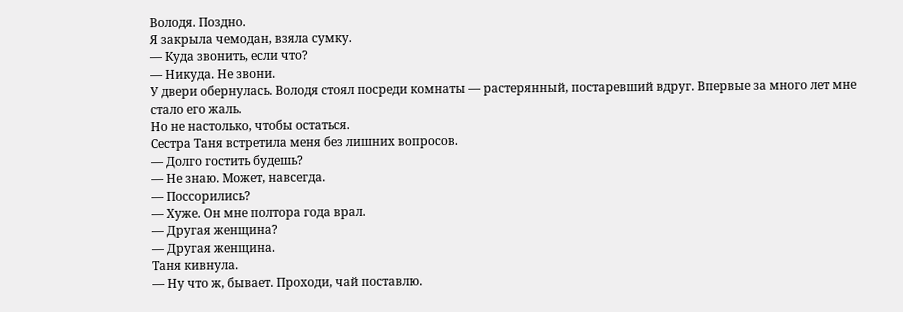Володя. Поздно.
Я закрыла чемодан, взяла сумку.
— Куда звонить, если что?
— Никуда. Не звони.
У двери обернулась. Володя стоял посреди комнаты — растерянный, постаревший вдруг. Впервые за много лет мне стало его жаль.
Но не настолько, чтобы остаться.
Сестра Таня встретила меня без лишних вопросов.
— Долго гостить будешь?
— Не знаю. Может, навсегда.
— Поссорились?
— Хуже. Он мне полтора года врал.
— Другая женщина?
— Другая женщина.
Таня кивнула.
— Ну что ж, бывает. Проходи, чай поставлю.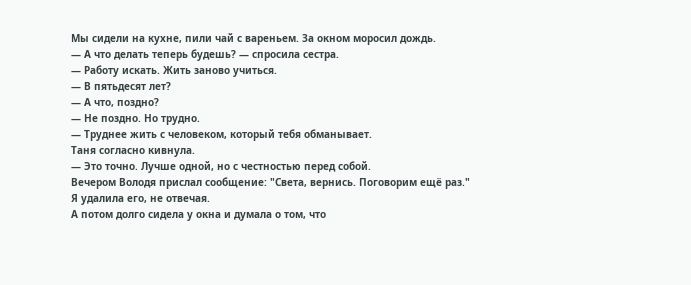Мы сидели на кухне, пили чай с вареньем. За окном моросил дождь.
— А что делать теперь будешь? — спросила сестра.
— Работу искать. Жить заново учиться.
— В пятьдесят лет?
— А что, поздно?
— Не поздно. Но трудно.
— Труднее жить с человеком, который тебя обманывает.
Таня согласно кивнула.
— Это точно. Лучше одной, но с честностью перед собой.
Вечером Володя прислал сообщение: "Света, вернись. Поговорим ещё раз."
Я удалила его, не отвечая.
А потом долго сидела у окна и думала о том, что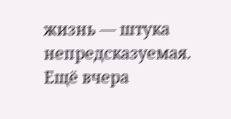жизнь — штука непредсказуемая. Ещё вчера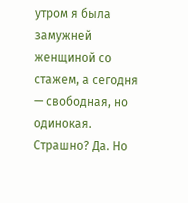утром я была замужней женщиной со стажем, а сегодня — свободная, но одинокая.
Страшно? Да. Но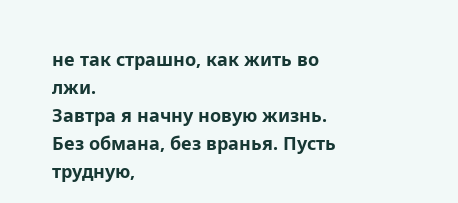не так страшно, как жить во лжи.
Завтра я начну новую жизнь. Без обмана, без вранья. Пусть трудную,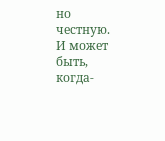но честную.
И может быть, когда-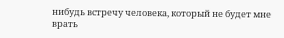нибудь встречу человека, который не будет мне врать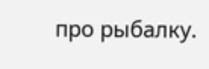про рыбалку.